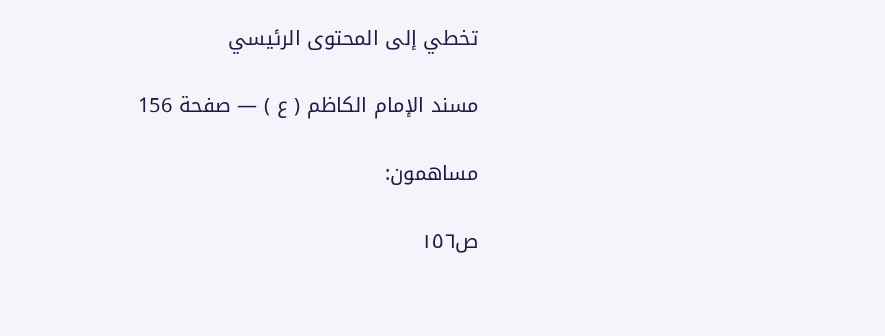تخطي إلى المحتوى الرئيسي

مسند الإمام الكاظم ( ع ) — صفحة 156

مساهمون:

ص١٥٦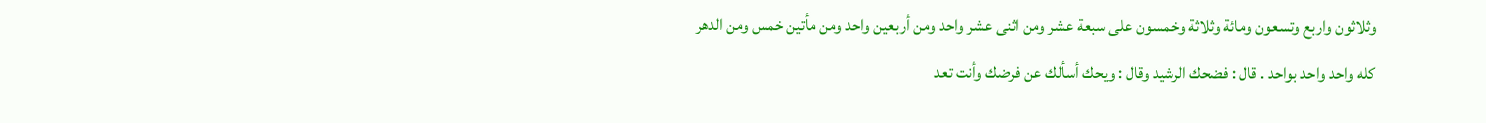وثلاثون واربع وتسعون ومائة وثلاثة وخمسون على سبعة عشر ومن اثنى عشر واحد ومن أربعين واحد ومن مأتين خمس ومن الدهر كله واحد واحد بواحد . قال : فضحك الرشيد وقال : ويحك أسألك عن فرضك وأنت تعد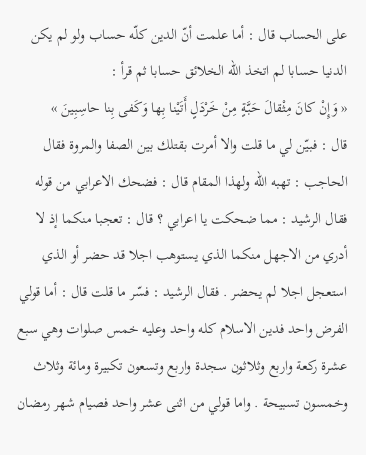على الحساب قال : أما علمت أنّ الدين كلّه حساب ولو لم يكن الدنيا حسابا لم اتخذ اللّه الخلائق حسابا ثم قرأ :
« وَإِنْ كانَ مِثْقالَ حَبَّةٍ مِنْ خَرْدَلٍ أَتَيْنا بِها وَكَفى بِنا حاسِبِينَ »
قال : فبيّن لي ما قلت والا أمرت بقتلك بين الصفا والمروة فقال الحاجب : تهبه اللّه ولهذا المقام قال : فضحك الاعرابي من قوله فقال الرشيد : مما ضحكت يا اعرابي ؟ قال : تعجبا منكما إذ لا أدري من الاجهل منكما الذي يستوهب اجلا قد حضر أو الذي استعجل اجلا لم يحضر . فقال الرشيد : فسّر ما قلت قال : أما قولي الفرض واحد فدين الاسلام كله واحد وعليه خمس صلوات وهي سبع عشرة ركعة واربع وثلاثون سجدة واربع وتسعون تكبيرة ومائة وثلاث وخمسون تسبيحة . واما قولي من اثنى عشر واحد فصيام شهر رمضان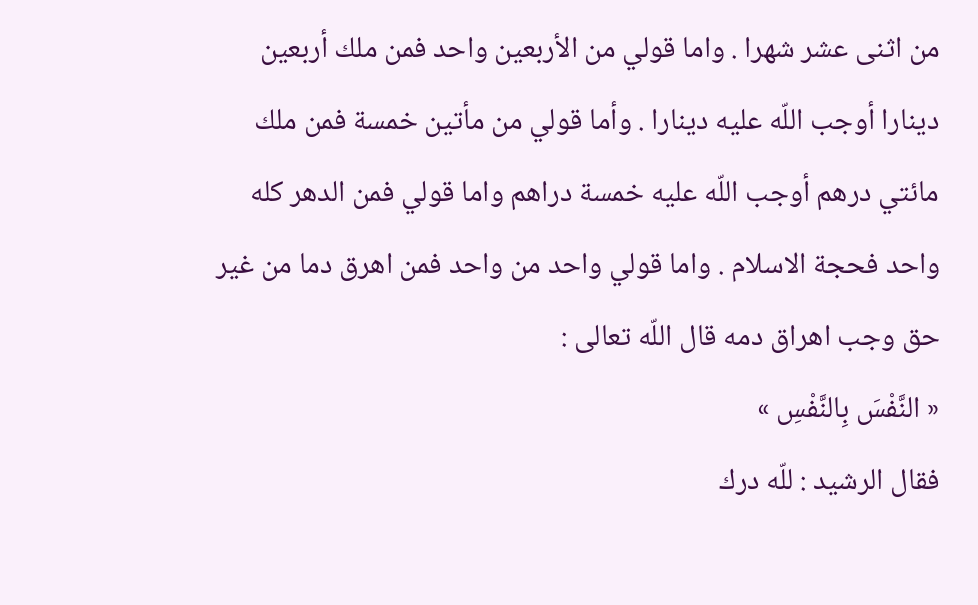من اثنى عشر شهرا . واما قولي من الأربعين واحد فمن ملك أربعين دينارا أوجب اللّه عليه دينارا . وأما قولي من مأتين خمسة فمن ملك مائتي درهم أوجب اللّه عليه خمسة دراهم واما قولي فمن الدهر كله واحد فحجة الاسلام . واما قولي واحد من واحد فمن اهرق دما من غير حق وجب اهراق دمه قال اللّه تعالى :
« النَّفْسَ بِالنَّفْسِ »
فقال الرشيد : للّه درك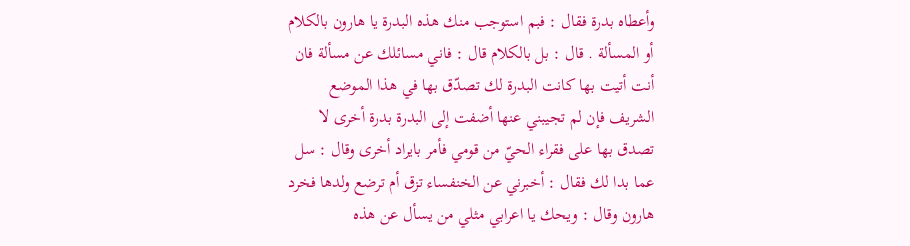وأعطاه بدرة فقال : فبم استوجب منك هذه البدرة يا هارون بالكلام أو المسألة . قال : بل بالكلام قال : فاني مسائلك عن مسألة فان أنت أتيت بها كانت البدرة لك تصدّق بها في هذا الموضع الشريف فإن لم تجيبني عنها أضفت إلى البدرة بدرة أخرى لا تصدق بها على فقراء الحيّ من قومي فأمر بايراد أخرى وقال : سل عما بدا لك فقال : أخبرني عن الخنفساء تزق أم ترضع ولدها فخرد هارون وقال : ويحك يا اعرابي مثلي من يسأل عن هذه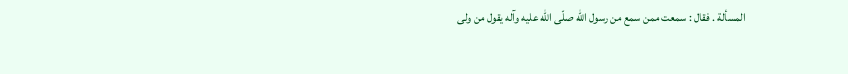المسألة . فقال : سمعت ممن سمع من رسول اللّه صلّى اللّه عليه وآله يقول من ولى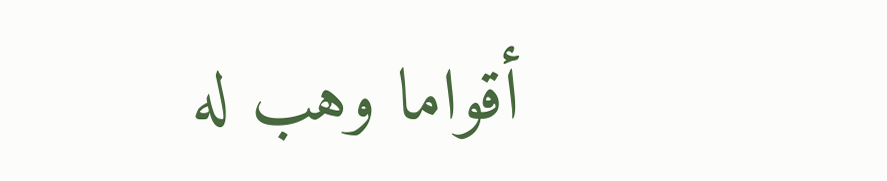أقواما وهب له